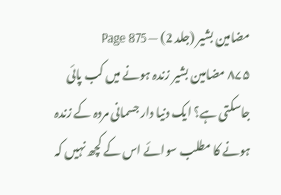مضامین بشیر (جلد 2) — Page 875
۸۷۵ مضامین بشیر زندہ ہونے میں کب پائی جاسکتی ہے؟ ایک دنیا دار جسمانی مردہ کے زندہ ہونے کا مطلب سوائے اس کے کچھ نہیں کہ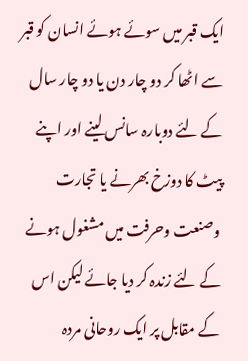ایک قبر میں سوئے ہوئے انسان کو قبر سے اٹھا کر دو چار دن یا دو چار سال کے لئے دوبارہ سانس لینے اور اپنے پیٹ کا دوزخ بھرنے یا تجارت وصنعت وحرفت میں مشغول ہونے کے لئے زندہ کر دیا جائے لیکن اس کے مقابل پر ایک روحانی مردہ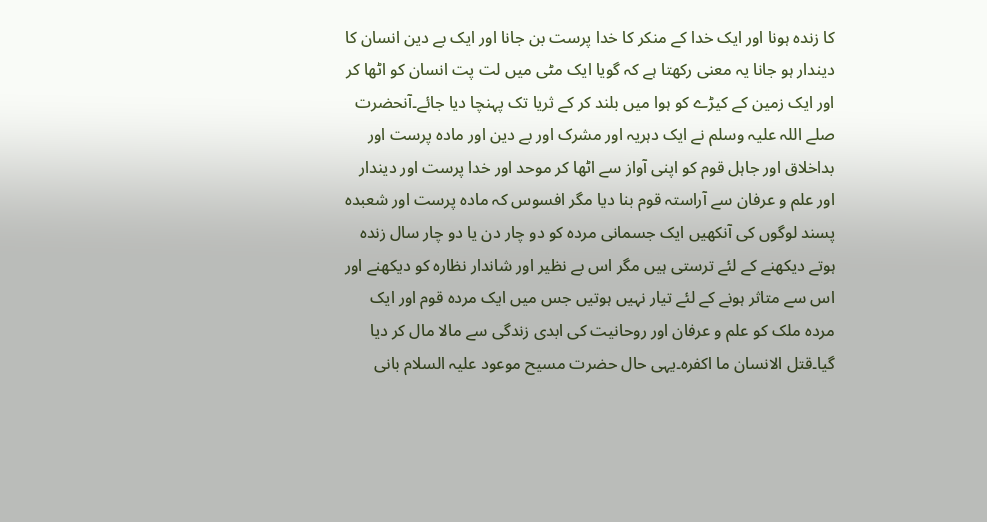کا زندہ ہونا اور ایک خدا کے منکر کا خدا پرست بن جانا اور ایک بے دین انسان کا دیندار ہو جانا یہ معنی رکھتا ہے کہ گویا ایک مٹی میں لت پت انسان کو اٹھا کر اور ایک زمین کے کیڑے کو ہوا میں بلند کر کے ثریا تک پہنچا دیا جائے۔آنحضرت صلے اللہ علیہ وسلم نے ایک دہریہ اور مشرک اور بے دین اور مادہ پرست اور بداخلاق اور جاہل قوم کو اپنی آواز سے اٹھا کر موحد اور خدا پرست اور دیندار اور علم و عرفان سے آراستہ قوم بنا دیا مگر افسوس کہ مادہ پرست اور شعبدہ پسند لوگوں کی آنکھیں ایک جسمانی مردہ کو دو چار دن یا دو چار سال زندہ ہوتے دیکھنے کے لئے ترستی ہیں مگر اس بے نظیر اور شاندار نظارہ کو دیکھنے اور اس سے متاثر ہونے کے لئے تیار نہیں ہوتیں جس میں ایک مردہ قوم اور ایک مردہ ملک کو علم و عرفان اور روحانیت کی ابدی زندگی سے مالا مال کر دیا گیا۔قتل الانسان ما اكفره۔یہی حال حضرت مسیح موعود علیہ السلام بانی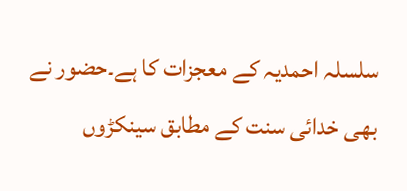سلسلہ احمدیہ کے معجزات کا ہے۔حضور نے بھی خدائی سنت کے مطابق سینکڑوں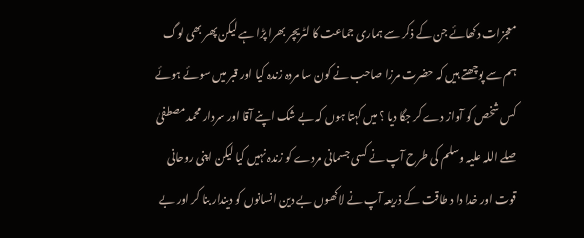معجزات دکھائے جن کے ذکر سے ہماری جماعت کا لٹریچر بھرا پڑا ہے لیکن پھر بھی لوگ ہم سے پوچھتے ہیں کہ حضرت مرزا صاحب نے کون سا مردہ زندہ کیا اور قبر میں سوئے ہوئے کس شخص کو آواز دے کر جگا دیا ؟ میں کہتا ہوں کہ بے شک اپنے آقا اور سردار محمد مصطفیٰ صلے اللہ علیہ وسلم کی طرح آپ نے کسی جسمانی مردے کو زندہ نہیں کیا لیکن اپنی روحانی قوت اور خدا دا د طاقت کے ذریعہ آپ نے لاکھوں بے دین انسانوں کو دیندار بنا کر اور بے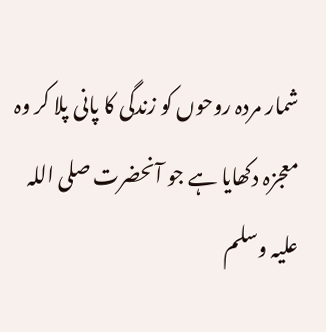شمار مردہ روحوں کو زندگی کا پانی پلا کر وہ معجزہ دکھایا ہے جو آنحضرت صلی اللہ علیہ وسلم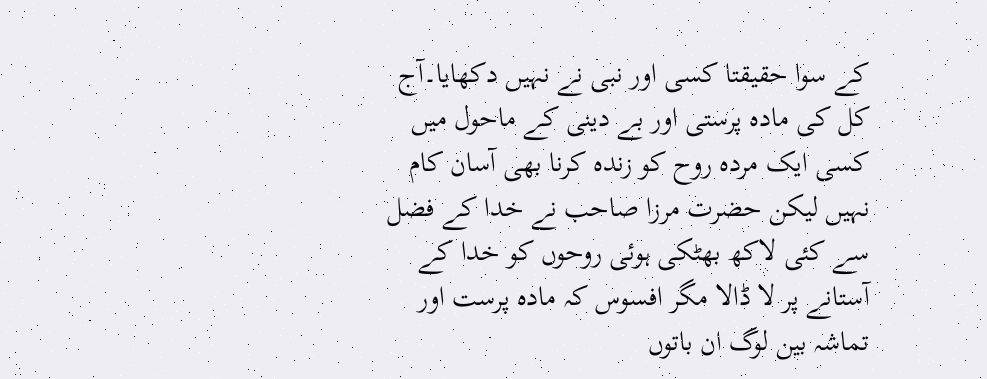کے سوا حقیقتا کسی اور نبی نے نہیں دکھایا۔آج کل کی مادہ پرستی اور بے دینی کے ماحول میں کسی ایک مردہ روح کو زندہ کرنا بھی آسان کام نہیں لیکن حضرت مرزا صاحب نے خدا کے فضل سے کئی لاکھ بھٹکی ہوئی روحوں کو خدا کے آستانے پر لا ڈالا مگر افسوس کہ مادہ پرست اور تماشہ بین لوگ ان باتوں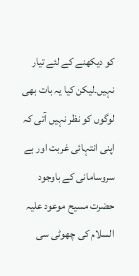کو دیکھنے کے لئے تیار نہیں۔لیکن کیا یہ بات بھی لوگوں کو نظر نہیں آتی کہ اپنی انتہائی غربت اور بے سروسامانی کے باوجود حضرت مسیح موعود علیہ السلام کی چھوٹی سی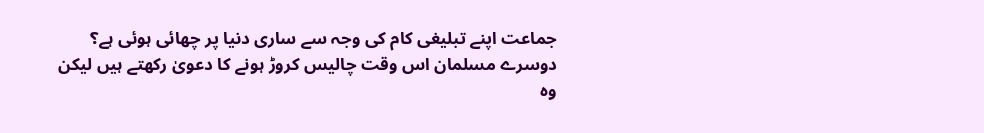جماعت اپنے تبلیغی کام کی وجہ سے ساری دنیا پر چھائی ہوئی ہے؟ دوسرے مسلمان اس وقت چالیس کروڑ ہونے کا دعویٰ رکھتے ہیں لیکن وہ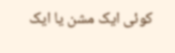کوئی ایک مشن یا ایک